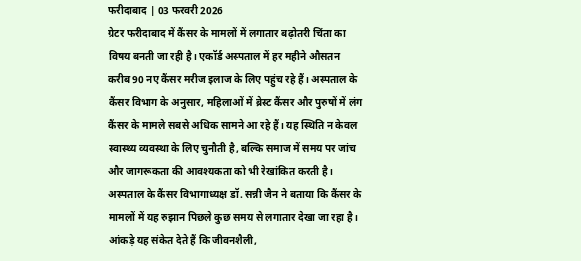फरीदाबाद | 03 फरवरी 2026
ग्रेटर फरीदाबाद में कैंसर के मामलों में लगातार बढ़ोतरी चिंता का विषय बनती जा रही है। एकॉर्ड अस्पताल में हर महीने औसतन करीब 90 नए कैंसर मरीज इलाज के लिए पहुंच रहे हैं। अस्पताल के कैंसर विभाग के अनुसार, महिलाओं में ब्रेस्ट कैंसर और पुरुषों में लंग कैंसर के मामले सबसे अधिक सामने आ रहे हैं। यह स्थिति न केवल स्वास्थ्य व्यवस्था के लिए चुनौती है, बल्कि समाज में समय पर जांच और जागरूकता की आवश्यकता को भी रेखांकित करती है।
अस्पताल के कैंसर विभागाध्यक्ष डॉ. सन्नी जैन ने बताया कि कैंसर के मामलों में यह रुझान पिछले कुछ समय से लगातार देखा जा रहा है। आंकड़े यह संकेत देते हैं कि जीवनशैली,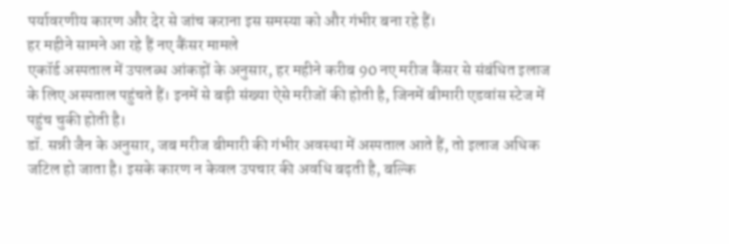पर्यावरणीय कारण और देर से जांच कराना इस समस्या को और गंभीर बना रहे हैं।
हर महीने सामने आ रहे हैं नए कैंसर मामले
एकॉर्ड अस्पताल में उपलब्ध आंकड़ों के अनुसार, हर महीने करीब 90 नए मरीज कैंसर से संबंधित इलाज के लिए अस्पताल पहुंचते हैं। इनमें से बड़ी संख्या ऐसे मरीजों की होती है, जिनमें बीमारी एडवांस स्टेज में पहुंच चुकी होती है।
डॉ. सन्नी जैन के अनुसार, जब मरीज बीमारी की गंभीर अवस्था में अस्पताल आते हैं, तो इलाज अधिक जटिल हो जाता है। इसके कारण न केवल उपचार की अवधि बढ़ती है, बल्कि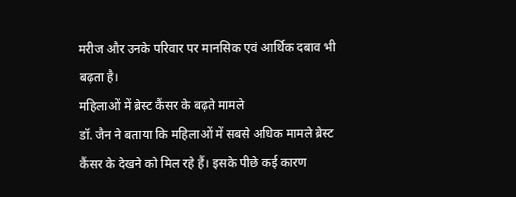मरीज और उनके परिवार पर मानसिक एवं आर्थिक दबाव भी बढ़ता है।
महिलाओं में ब्रेस्ट कैंसर के बढ़ते मामले
डॉ. जैन ने बताया कि महिलाओं में सबसे अधिक मामले ब्रेस्ट कैंसर के देखने को मिल रहे हैं। इसके पीछे कई कारण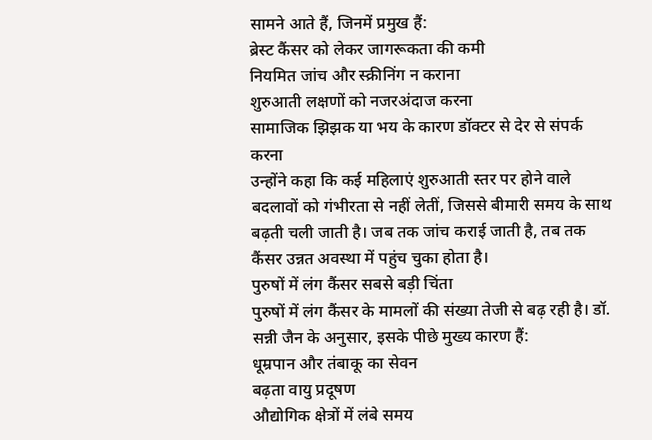सामने आते हैं, जिनमें प्रमुख हैं:
ब्रेस्ट कैंसर को लेकर जागरूकता की कमी
नियमित जांच और स्क्रीनिंग न कराना
शुरुआती लक्षणों को नजरअंदाज करना
सामाजिक झिझक या भय के कारण डॉक्टर से देर से संपर्क करना
उन्होंने कहा कि कई महिलाएं शुरुआती स्तर पर होने वाले बदलावों को गंभीरता से नहीं लेतीं, जिससे बीमारी समय के साथ बढ़ती चली जाती है। जब तक जांच कराई जाती है, तब तक कैंसर उन्नत अवस्था में पहुंच चुका होता है।
पुरुषों में लंग कैंसर सबसे बड़ी चिंता
पुरुषों में लंग कैंसर के मामलों की संख्या तेजी से बढ़ रही है। डॉ. सन्नी जैन के अनुसार, इसके पीछे मुख्य कारण हैं:
धूम्रपान और तंबाकू का सेवन
बढ़ता वायु प्रदूषण
औद्योगिक क्षेत्रों में लंबे समय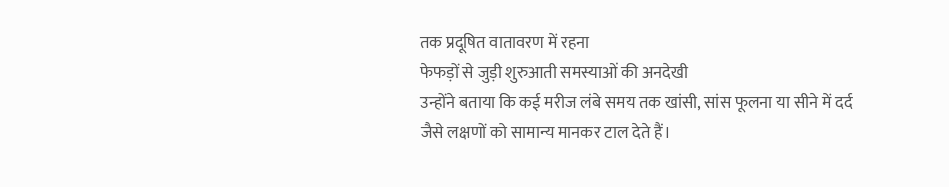तक प्रदूषित वातावरण में रहना
फेफड़ों से जुड़ी शुरुआती समस्याओं की अनदेखी
उन्होंने बताया कि कई मरीज लंबे समय तक खांसी, सांस फूलना या सीने में दर्द जैसे लक्षणों को सामान्य मानकर टाल देते हैं।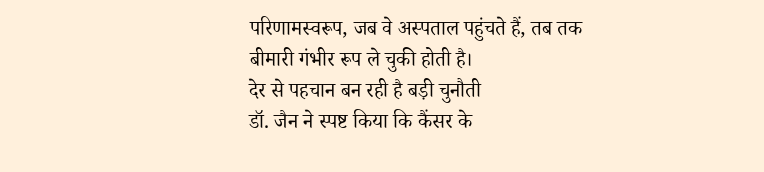परिणामस्वरूप, जब वे अस्पताल पहुंचते हैं, तब तक बीमारी गंभीर रूप ले चुकी होती है।
देर से पहचान बन रही है बड़ी चुनौती
डॉ. जैन ने स्पष्ट किया कि कैंसर के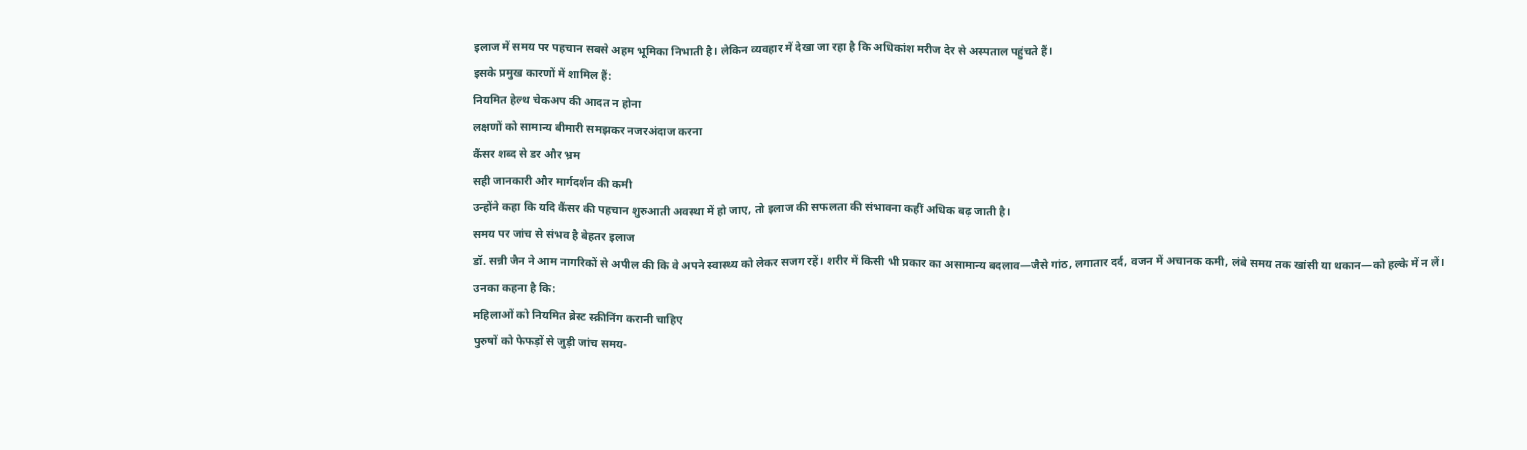इलाज में समय पर पहचान सबसे अहम भूमिका निभाती है। लेकिन व्यवहार में देखा जा रहा है कि अधिकांश मरीज देर से अस्पताल पहुंचते हैं।
इसके प्रमुख कारणों में शामिल हैं:
नियमित हेल्थ चेकअप की आदत न होना
लक्षणों को सामान्य बीमारी समझकर नजरअंदाज करना
कैंसर शब्द से डर और भ्रम
सही जानकारी और मार्गदर्शन की कमी
उन्होंने कहा कि यदि कैंसर की पहचान शुरुआती अवस्था में हो जाए, तो इलाज की सफलता की संभावना कहीं अधिक बढ़ जाती है।
समय पर जांच से संभव है बेहतर इलाज
डॉ. सन्नी जैन ने आम नागरिकों से अपील की कि वे अपने स्वास्थ्य को लेकर सजग रहें। शरीर में किसी भी प्रकार का असामान्य बदलाव—जैसे गांठ, लगातार दर्द, वजन में अचानक कमी, लंबे समय तक खांसी या थकान—को हल्के में न लें।
उनका कहना है कि:
महिलाओं को नियमित ब्रेस्ट स्क्रीनिंग करानी चाहिए
पुरुषों को फेफड़ों से जुड़ी जांच समय-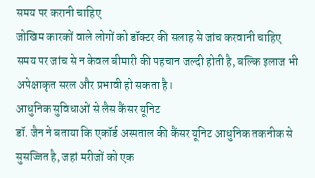समय पर करानी चाहिए
जोखिम कारकों वाले लोगों को डॉक्टर की सलाह से जांच करवानी चाहिए
समय पर जांच से न केवल बीमारी की पहचान जल्दी होती है, बल्कि इलाज भी अपेक्षाकृत सरल और प्रभावी हो सकता है।
आधुनिक सुविधाओं से लैस कैंसर यूनिट
डॉ. जैन ने बताया कि एकॉर्ड अस्पताल की कैंसर यूनिट आधुनिक तकनीक से सुसज्जित है, जहां मरीजों को एक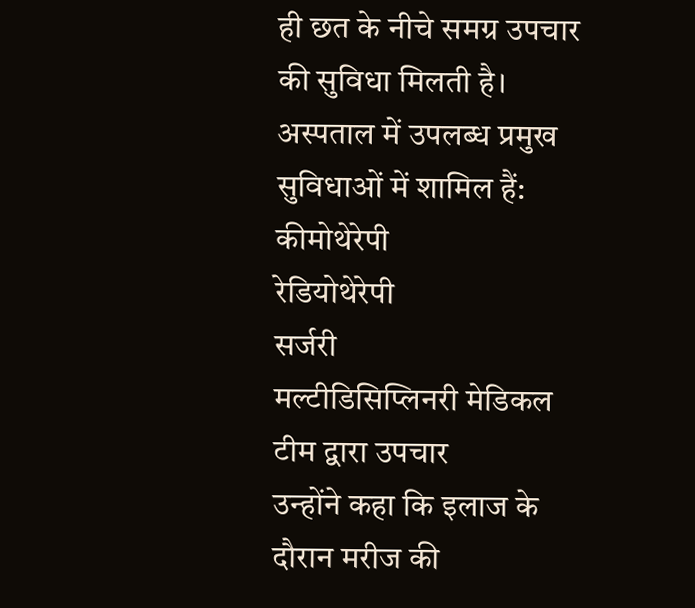ही छत के नीचे समग्र उपचार की सुविधा मिलती है।
अस्पताल में उपलब्ध प्रमुख सुविधाओं में शामिल हैं:
कीमोथेरेपी
रेडियोथेरेपी
सर्जरी
मल्टीडिसिप्लिनरी मेडिकल टीम द्वारा उपचार
उन्होंने कहा कि इलाज के दौरान मरीज की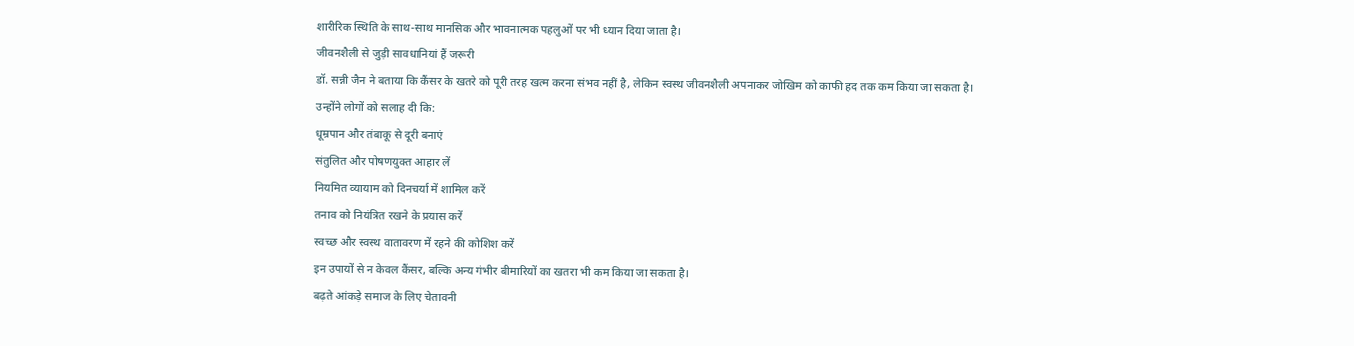शारीरिक स्थिति के साथ-साथ मानसिक और भावनात्मक पहलुओं पर भी ध्यान दिया जाता है।
जीवनशैली से जुड़ी सावधानियां हैं जरूरी
डॉ. सन्नी जैन ने बताया कि कैंसर के खतरे को पूरी तरह खत्म करना संभव नहीं है, लेकिन स्वस्थ जीवनशैली अपनाकर जोखिम को काफी हद तक कम किया जा सकता है।
उन्होंने लोगों को सलाह दी कि:
धूम्रपान और तंबाकू से दूरी बनाएं
संतुलित और पोषणयुक्त आहार लें
नियमित व्यायाम को दिनचर्या में शामिल करें
तनाव को नियंत्रित रखने के प्रयास करें
स्वच्छ और स्वस्थ वातावरण में रहने की कोशिश करें
इन उपायों से न केवल कैंसर, बल्कि अन्य गंभीर बीमारियों का खतरा भी कम किया जा सकता है।
बढ़ते आंकड़े समाज के लिए चेतावनी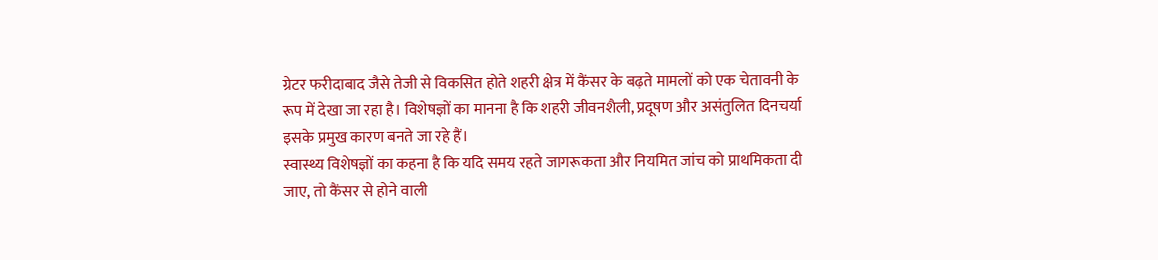ग्रेटर फरीदाबाद जैसे तेजी से विकसित होते शहरी क्षेत्र में कैंसर के बढ़ते मामलों को एक चेतावनी के रूप में देखा जा रहा है। विशेषज्ञों का मानना है कि शहरी जीवनशैली, प्रदूषण और असंतुलित दिनचर्या इसके प्रमुख कारण बनते जा रहे हैं।
स्वास्थ्य विशेषज्ञों का कहना है कि यदि समय रहते जागरूकता और नियमित जांच को प्राथमिकता दी जाए, तो कैंसर से होने वाली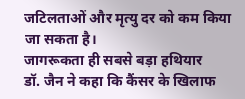जटिलताओं और मृत्यु दर को कम किया जा सकता है।
जागरूकता ही सबसे बड़ा हथियार
डॉ. जैन ने कहा कि कैंसर के खिलाफ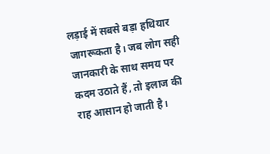लड़ाई में सबसे बड़ा हथियार जागरूकता है। जब लोग सही जानकारी के साथ समय पर कदम उठाते हैं, तो इलाज की राह आसान हो जाती है।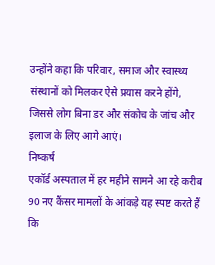उन्होंने कहा कि परिवार, समाज और स्वास्थ्य संस्थानों को मिलकर ऐसे प्रयास करने होंगे, जिससे लोग बिना डर और संकोच के जांच और इलाज के लिए आगे आएं।
निष्कर्ष
एकॉर्ड अस्पताल में हर महीने सामने आ रहे करीब 90 नए कैंसर मामलों के आंकड़े यह स्पष्ट करते हैं कि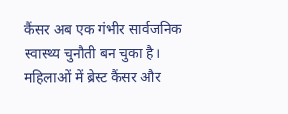कैंसर अब एक गंभीर सार्वजनिक स्वास्थ्य चुनौती बन चुका है। महिलाओं में ब्रेस्ट कैंसर और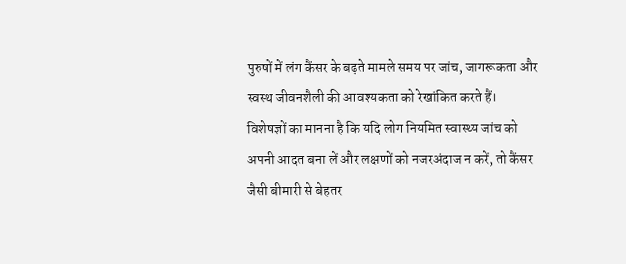पुरुषों में लंग कैंसर के बढ़ते मामले समय पर जांच, जागरूकता और स्वस्थ जीवनशैली की आवश्यकता को रेखांकित करते हैं।
विशेषज्ञों का मानना है कि यदि लोग नियमित स्वास्थ्य जांच को अपनी आदत बना लें और लक्षणों को नजरअंदाज न करें, तो कैंसर जैसी बीमारी से बेहतर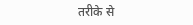तरीके से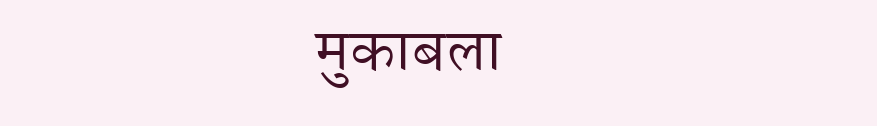मुकाबला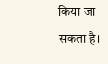किया जा सकता है।